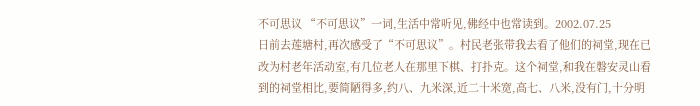不可思议 “不可思议”一词,生活中常听见,佛经中也常读到。2002.07.25
日前去莲塘村,再次感受了“不可思议”。村民老张带我去看了他们的祠堂,现在已改为村老年活动室,有几位老人在那里下棋、打扑克。这个祠堂,和我在磐安灵山看到的祠堂相比,要简陋得多,约八、九米深,近二十米宽,高七、八米,没有门,十分明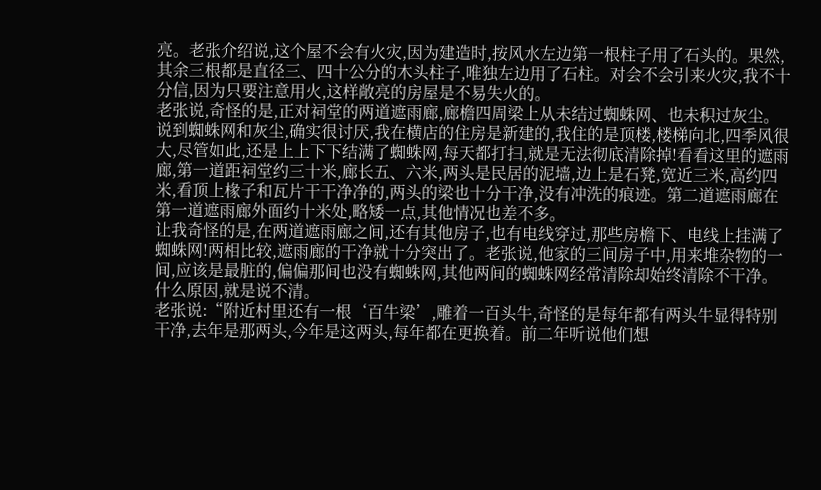亮。老张介绍说,这个屋不会有火灾,因为建造时,按风水左边第一根柱子用了石头的。果然,其余三根都是直径三、四十公分的木头柱子,唯独左边用了石柱。对会不会引来火灾,我不十分信,因为只要注意用火,这样敞亮的房屋是不易失火的。
老张说,奇怪的是,正对祠堂的两道遮雨廊,廊檐四周梁上从未结过蜘蛛网、也未积过灰尘。说到蜘蛛网和灰尘,确实很讨厌,我在横店的住房是新建的,我住的是顶楼,楼梯向北,四季风很大,尽管如此,还是上上下下结满了蜘蛛网,每天都打扫,就是无法彻底清除掉!看看这里的遮雨廊,第一道距祠堂约三十米,廊长五、六米,两头是民居的泥墙,边上是石凳,宽近三米,高约四米,看顶上椽子和瓦片干干净净的,两头的梁也十分干净,没有冲洗的痕迹。第二道遮雨廊在第一道遮雨廊外面约十米处,略矮一点,其他情况也差不多。
让我奇怪的是,在两道遮雨廊之间,还有其他房子,也有电线穿过,那些房檐下、电线上挂满了蜘蛛网!两相比较,遮雨廊的干净就十分突出了。老张说,他家的三间房子中,用来堆杂物的一间,应该是最脏的,偏偏那间也没有蜘蛛网,其他两间的蜘蛛网经常清除却始终清除不干净。什么原因,就是说不清。
老张说:“附近村里还有一根‘百牛梁’,雕着一百头牛,奇怪的是每年都有两头牛显得特别干净,去年是那两头,今年是这两头,每年都在更换着。前二年听说他们想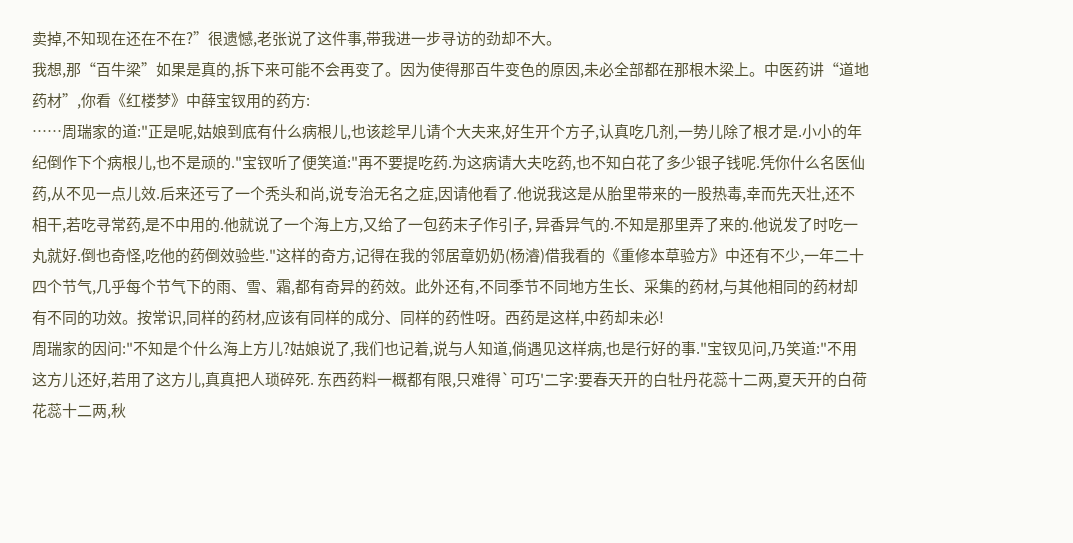卖掉,不知现在还在不在?”很遗憾,老张说了这件事,带我进一步寻访的劲却不大。
我想,那“百牛梁”如果是真的,拆下来可能不会再变了。因为使得那百牛变色的原因,未必全部都在那根木梁上。中医药讲“道地药材”,你看《红楼梦》中薛宝钗用的药方:
……周瑞家的道:"正是呢,姑娘到底有什么病根儿,也该趁早儿请个大夫来,好生开个方子,认真吃几剂,一势儿除了根才是.小小的年纪倒作下个病根儿,也不是顽的."宝钗听了便笑道:"再不要提吃药.为这病请大夫吃药,也不知白花了多少银子钱呢.凭你什么名医仙药,从不见一点儿效.后来还亏了一个秃头和尚,说专治无名之症,因请他看了.他说我这是从胎里带来的一股热毒,幸而先天壮,还不相干,若吃寻常药,是不中用的.他就说了一个海上方,又给了一包药末子作引子, 异香异气的.不知是那里弄了来的.他说发了时吃一丸就好.倒也奇怪,吃他的药倒效验些."这样的奇方,记得在我的邻居章奶奶(杨濬)借我看的《重修本草验方》中还有不少,一年二十四个节气,几乎每个节气下的雨、雪、霜,都有奇异的药效。此外还有,不同季节不同地方生长、采集的药材,与其他相同的药材却有不同的功效。按常识,同样的药材,应该有同样的成分、同样的药性呀。西药是这样,中药却未必!
周瑞家的因问:"不知是个什么海上方儿?姑娘说了,我们也记着,说与人知道,倘遇见这样病,也是行好的事."宝钗见问,乃笑道:"不用这方儿还好,若用了这方儿,真真把人琐碎死. 东西药料一概都有限,只难得`可巧'二字:要春天开的白牡丹花蕊十二两,夏天开的白荷花蕊十二两,秋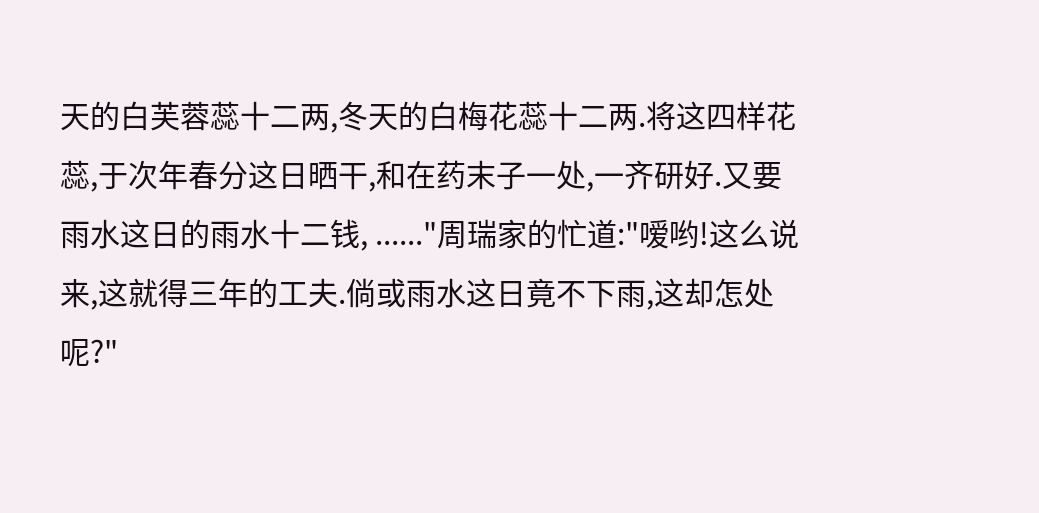天的白芙蓉蕊十二两,冬天的白梅花蕊十二两.将这四样花蕊,于次年春分这日晒干,和在药末子一处,一齐研好.又要雨水这日的雨水十二钱, ......"周瑞家的忙道:"嗳哟!这么说来,这就得三年的工夫.倘或雨水这日竟不下雨,这却怎处呢?"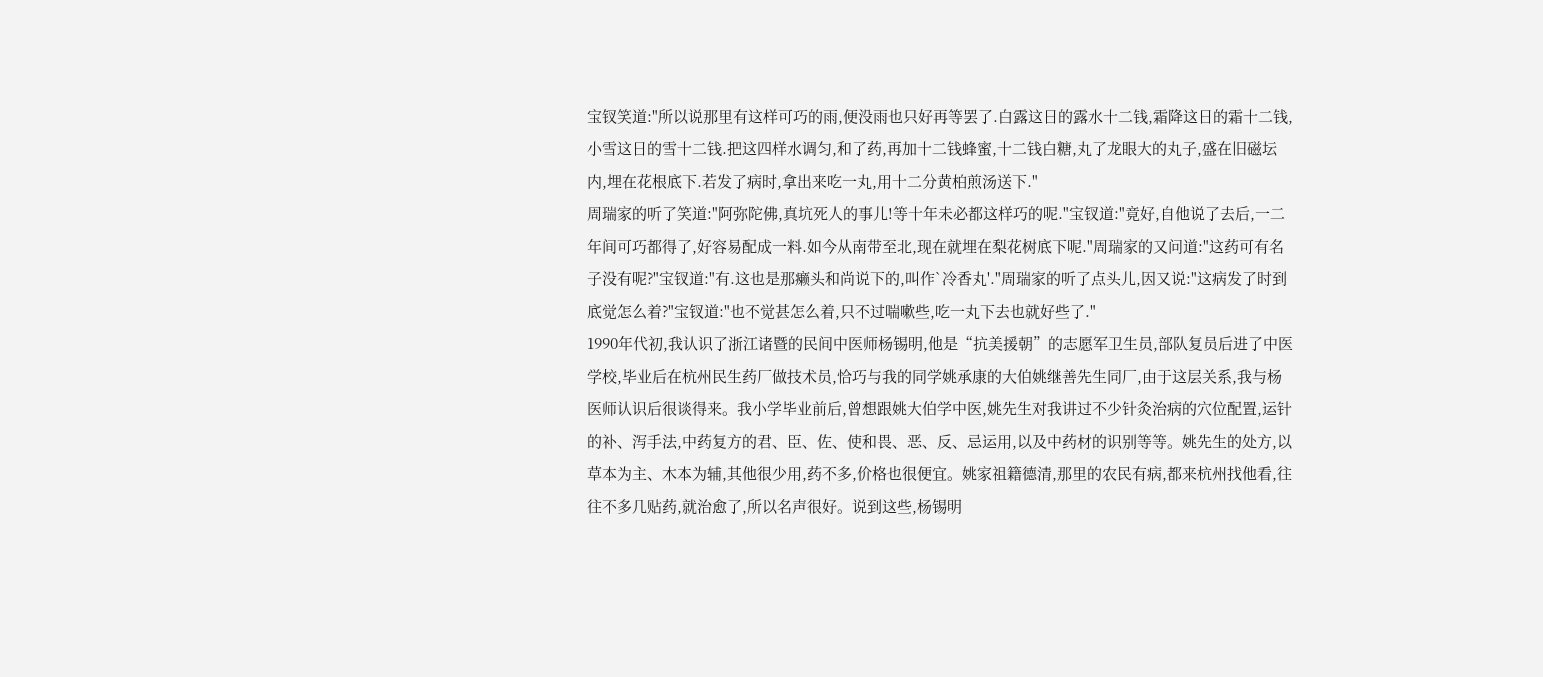宝钗笑道:"所以说那里有这样可巧的雨,便没雨也只好再等罢了.白露这日的露水十二钱,霜降这日的霜十二钱,小雪这日的雪十二钱.把这四样水调匀,和了药,再加十二钱蜂蜜,十二钱白糖,丸了龙眼大的丸子,盛在旧磁坛内,埋在花根底下.若发了病时,拿出来吃一丸,用十二分黄柏煎汤送下."
周瑞家的听了笑道:"阿弥陀佛,真坑死人的事儿!等十年未必都这样巧的呢."宝钗道:"竟好,自他说了去后,一二年间可巧都得了,好容易配成一料.如今从南带至北,现在就埋在梨花树底下呢."周瑞家的又问道:"这药可有名子没有呢?"宝钗道:"有.这也是那癞头和尚说下的,叫作`冷香丸'."周瑞家的听了点头儿,因又说:"这病发了时到底觉怎么着?"宝钗道:"也不觉甚怎么着,只不过喘嗽些,吃一丸下去也就好些了."
1990年代初,我认识了浙江诸暨的民间中医师杨锡明,他是“抗美援朝”的志愿军卫生员,部队复员后进了中医学校,毕业后在杭州民生药厂做技术员,恰巧与我的同学姚承康的大伯姚继善先生同厂,由于这层关系,我与杨医师认识后很谈得来。我小学毕业前后,曾想跟姚大伯学中医,姚先生对我讲过不少针灸治病的穴位配置,运针的补、泻手法,中药复方的君、臣、佐、使和畏、恶、反、忌运用,以及中药材的识别等等。姚先生的处方,以草本为主、木本为辅,其他很少用,药不多,价格也很便宜。姚家祖籍德清,那里的农民有病,都来杭州找他看,往往不多几贴药,就治愈了,所以名声很好。说到这些,杨锡明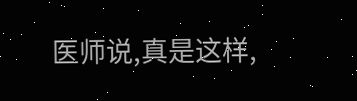医师说,真是这样,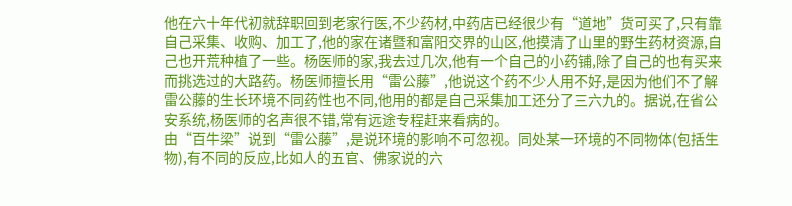他在六十年代初就辞职回到老家行医,不少药材,中药店已经很少有“道地”货可买了,只有靠自己采集、收购、加工了,他的家在诸暨和富阳交界的山区,他摸清了山里的野生药材资源,自己也开荒种植了一些。杨医师的家,我去过几次,他有一个自己的小药铺,除了自己的也有买来而挑选过的大路药。杨医师擅长用“雷公藤”,他说这个药不少人用不好,是因为他们不了解雷公藤的生长环境不同药性也不同,他用的都是自己采集加工还分了三六九的。据说,在省公安系统,杨医师的名声很不错,常有远途专程赶来看病的。
由“百牛梁”说到“雷公藤”,是说环境的影响不可忽视。同处某一环境的不同物体(包括生物),有不同的反应,比如人的五官、佛家说的六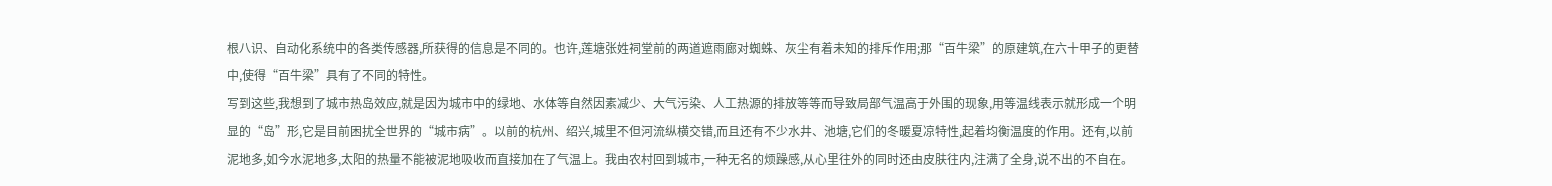根八识、自动化系统中的各类传感器,所获得的信息是不同的。也许,莲塘张姓祠堂前的两道遮雨廊对蜘蛛、灰尘有着未知的排斥作用;那“百牛梁”的原建筑,在六十甲子的更替中,使得“百牛梁”具有了不同的特性。
写到这些,我想到了城市热岛效应,就是因为城市中的绿地、水体等自然因素减少、大气污染、人工热源的排放等等而导致局部气温高于外围的现象,用等温线表示就形成一个明显的“岛”形,它是目前困扰全世界的“城市病”。以前的杭州、绍兴,城里不但河流纵横交错,而且还有不少水井、池塘,它们的冬暖夏凉特性,起着均衡温度的作用。还有,以前泥地多,如今水泥地多,太阳的热量不能被泥地吸收而直接加在了气温上。我由农村回到城市,一种无名的烦躁感,从心里往外的同时还由皮肤往内,注满了全身,说不出的不自在。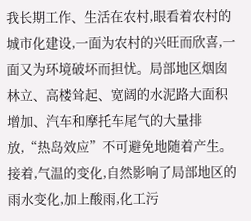我长期工作、生活在农村,眼看着农村的城市化建设,一面为农村的兴旺而欣喜,一面又为环境破坏而担忧。局部地区烟囱林立、高楼耸起、宽阔的水泥路大面积增加、汽车和摩托车尾气的大量排放,“热岛效应”不可避免地随着产生。接着,气温的变化,自然影响了局部地区的雨水变化,加上酸雨,化工污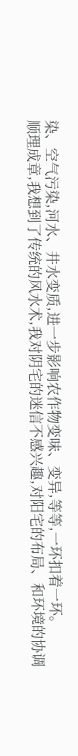染、空气污染,河水、井水变质,进一步影响农作物变味、变异,等等,一环扣着一环。
顺理成章,我想到了传统的风水术,我对阴宅的迷信不感兴趣,对阳宅的布局、和环境的协调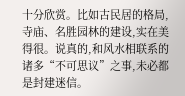十分欣赏。比如古民居的格局,寺庙、名胜园林的建设,实在美得很。说真的,和风水相联系的诸多“不可思议”之事,未必都是封建迷信。